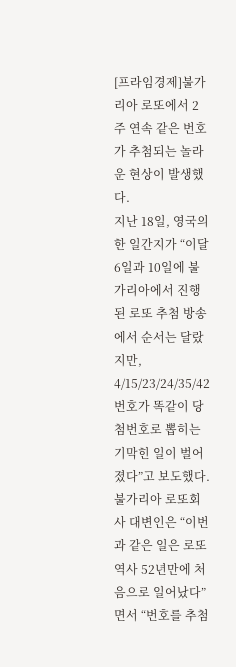[프라임경제]불가리아 로또에서 2주 연속 같은 번호가 추첨되는 놀라운 현상이 발생했다.
지난 18일, 영국의 한 일간지가 “이달 6일과 10일에 불가리아에서 진행된 로또 추첨 방송에서 순서는 달랐지만, 4/15/23/24/35/42 번호가 똑같이 당첨번호로 뽑히는 기막힌 일이 벌어졌다”고 보도했다.
불가리아 로또회사 대변인은 “이번과 같은 일은 로또 역사 52년만에 처음으로 일어났다”면서 “번호를 추첨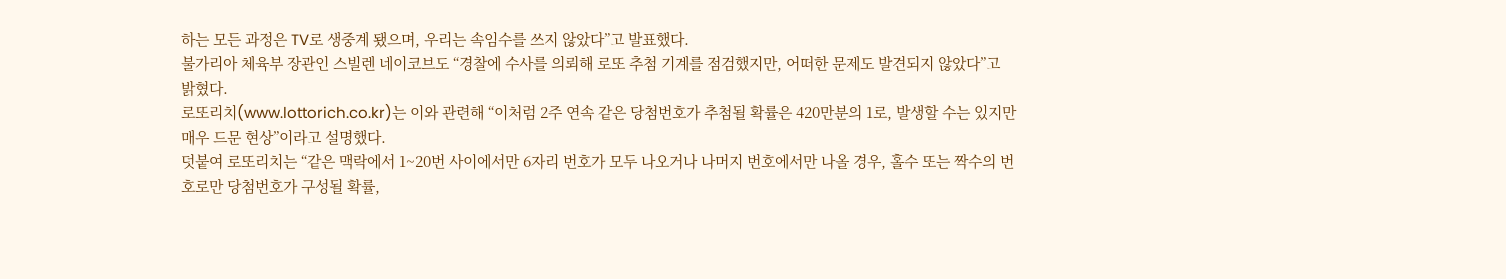하는 모든 과정은 TV로 생중계 됐으며, 우리는 속임수를 쓰지 않았다”고 발표했다.
불가리아 체육부 장관인 스빌렌 네이코브도 “경찰에 수사를 의뢰해 로또 추첨 기계를 점검했지만, 어떠한 문제도 발견되지 않았다”고 밝혔다.
로또리치(www.lottorich.co.kr)는 이와 관련해 “이처럼 2주 연속 같은 당첨번호가 추첨될 확률은 420만분의 1로, 발생할 수는 있지만 매우 드문 현상”이라고 설명했다.
덧붙여 로또리치는 “같은 맥락에서 1~20번 사이에서만 6자리 번호가 모두 나오거나 나머지 번호에서만 나올 경우, 홀수 또는 짝수의 번호로만 당첨번호가 구성될 확률,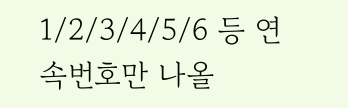1/2/3/4/5/6 등 연속번호만 나올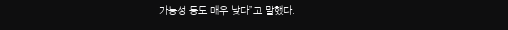가능성 등도 매우 낮다”고 말했다.